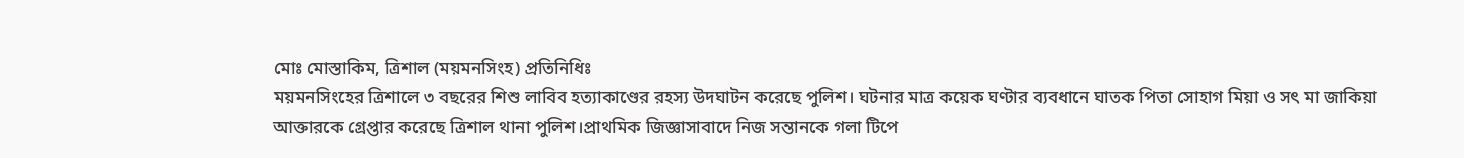মোঃ মোস্তাকিম, ত্রিশাল (ময়মনসিংহ) প্রতিনিধিঃ
ময়মনসিংহের ত্রিশালে ৩ বছরের শিশু লাবিব হত্যাকাণ্ডের রহস্য উদঘাটন করেছে পুলিশ। ঘটনার মাত্র কয়েক ঘণ্টার ব্যবধানে ঘাতক পিতা সোহাগ মিয়া ও সৎ মা জাকিয়া আক্তারকে গ্রেপ্তার করেছে ত্রিশাল থানা পুলিশ।প্রাথমিক জিজ্ঞাসাবাদে নিজ সন্তানকে গলা টিপে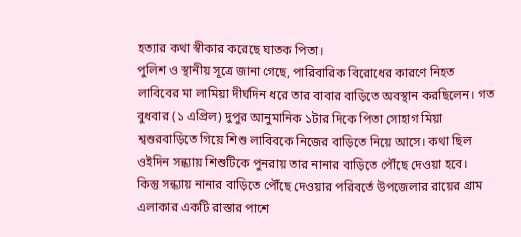হত্যার কথা স্বীকার করেছে ঘাতক পিতা।
পুলিশ ও স্থানীয় সূত্রে জানা গেছে, পারিবারিক বিরোধের কারণে নিহত লাবিবের মা লামিয়া দীর্ঘদিন ধরে তার বাবার বাড়িতে অবস্থান করছিলেন। গত বুধবার (১ এপ্রিল) দুপুর আনুমানিক ১টার দিকে পিতা সোহাগ মিয়া শ্বশুরবাড়িতে গিয়ে শিশু লাবিবকে নিজের বাড়িতে নিয়ে আসে। কথা ছিল ওইদিন সন্ধ্যায় শিশুটিকে পুনরায় তার নানার বাড়িতে পৌঁছে দেওয়া হবে।
কিন্তু সন্ধ্যায় নানার বাড়িতে পৌঁছে দেওয়ার পরিবর্তে উপজেলার রায়ের গ্রাম এলাকার একটি রাস্তার পাশে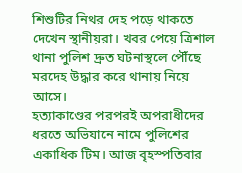শিশুটির নিথর দেহ পড়ে থাকতে দেখেন স্থানীয়রা। খবর পেয়ে ত্রিশাল থানা পুলিশ দ্রুত ঘটনাস্থলে পৌঁছে মরদেহ উদ্ধার করে থানায় নিয়ে আসে।
হত্যাকাণ্ডের পরপরই অপরাধীদের ধরতে অভিযানে নামে পুলিশের একাধিক টিম। আজ বৃহস্পতিবার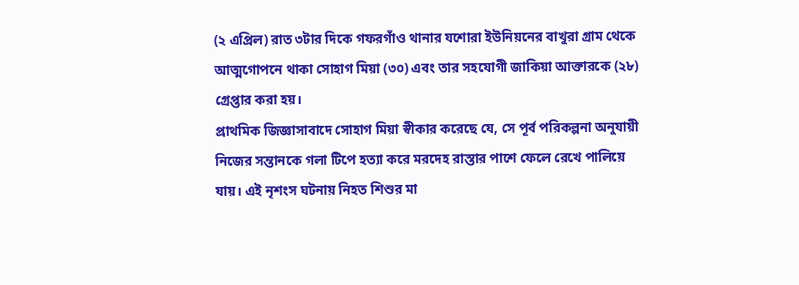(২ এপ্রিল) রাত ৩টার দিকে গফরগাঁও থানার যশোরা ইউনিয়নের বাখুরা গ্রাম থেকে আত্মগোপনে থাকা সোহাগ মিয়া (৩০) এবং তার সহযোগী জাকিয়া আক্তারকে (২৮) গ্রেপ্তার করা হয়।
প্রাথমিক জিজ্ঞাসাবাদে সোহাগ মিয়া স্বীকার করেছে যে, সে পূর্ব পরিকল্পনা অনুযায়ী নিজের সন্তানকে গলা টিপে হত্যা করে মরদেহ রাস্তার পাশে ফেলে রেখে পালিয়ে যায়। এই নৃশংস ঘটনায় নিহত শিশুর মা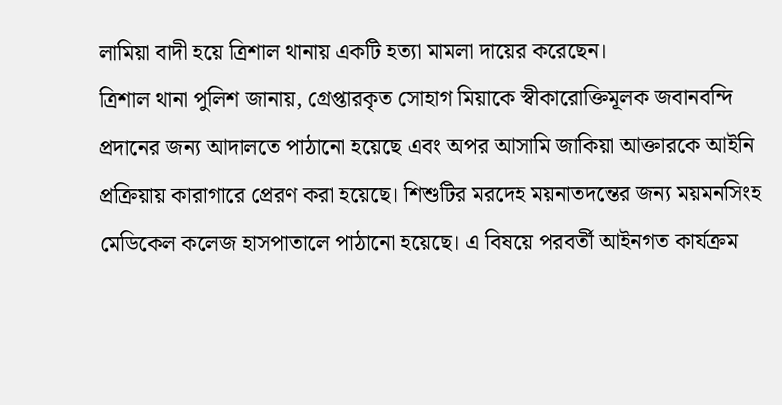লামিয়া বাদী হয়ে ত্রিশাল থানায় একটি হত্যা মামলা দায়ের করেছেন।
ত্রিশাল থানা পুলিশ জানায়, গ্রেপ্তারকৃত সোহাগ মিয়াকে স্বীকারোক্তিমূলক জবানবন্দি প্রদানের জন্য আদালতে পাঠানো হয়েছে এবং অপর আসামি জাকিয়া আক্তারকে আইনি প্রক্রিয়ায় কারাগারে প্রেরণ করা হয়েছে। শিশুটির মরদেহ ময়নাতদন্তের জন্য ময়মনসিংহ মেডিকেল কলেজ হাসপাতালে পাঠানো হয়েছে। এ বিষয়ে পরবর্তী আইনগত কার্যক্রম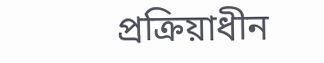প্রক্রিয়াধীন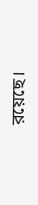রয়েছে।